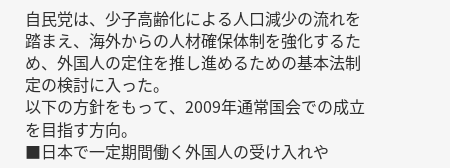自民党は、少子高齢化による人口減少の流れを踏まえ、海外からの人材確保体制を強化するため、外国人の定住を推し進めるための基本法制定の検討に入った。
以下の方針をもって、2009年通常国会での成立を目指す方向。
■日本で一定期間働く外国人の受け入れや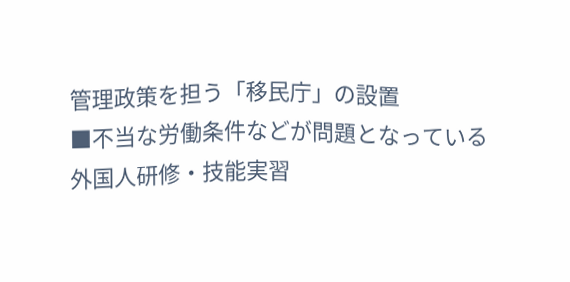管理政策を担う「移民庁」の設置
■不当な労働条件などが問題となっている外国人研修・技能実習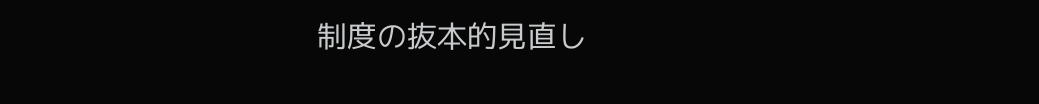制度の抜本的見直し